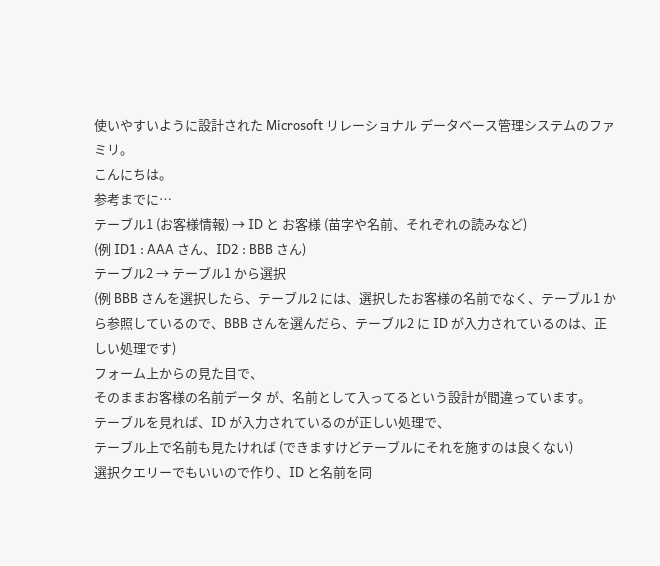使いやすいように設計された Microsoft リレーショナル データベース管理システムのファミリ。
こんにちは。
参考までに…
テーブル1 (お客様情報) → ID と お客様 (苗字や名前、それぞれの読みなど)
(例 ID1 : AAA さん、ID2 : BBB さん)
テーブル2 → テーブル1 から選択
(例 BBB さんを選択したら、テーブル2 には、選択したお客様の名前でなく、テーブル1 から参照しているので、BBB さんを選んだら、テーブル2 に ID が入力されているのは、正しい処理です)
フォーム上からの見た目で、
そのままお客様の名前データ が、名前として入ってるという設計が間違っています。
テーブルを見れば、ID が入力されているのが正しい処理で、
テーブル上で名前も見たければ (できますけどテーブルにそれを施すのは良くない)
選択クエリーでもいいので作り、ID と名前を同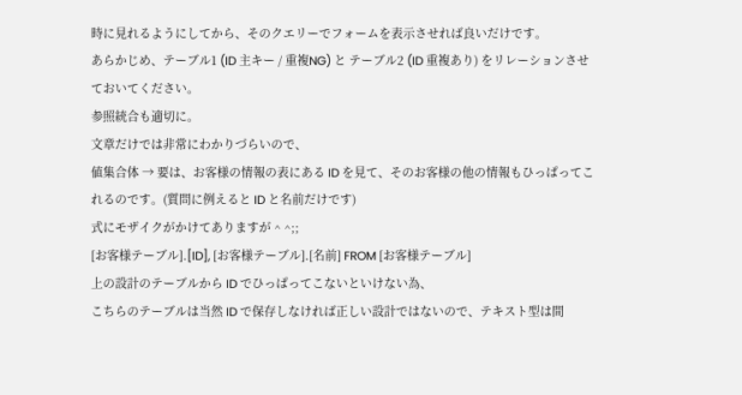時に見れるようにしてから、そのクエリーでフォームを表示させれば良いだけです。
あらかじめ、テーブル1 (ID 主キー / 重複NG) と テーブル2 (ID 重複あり) をリレーションさせておいてください。
参照統合も適切に。
文章だけでは非常にわかりづらいので、
値集合体 → 要は、お客様の情報の表にある ID を見て、そのお客様の他の情報もひっぱってこれるのです。(質問に例えると ID と名前だけです)
式にモザイクがかけてありますが ^ ^;;
[お客様テーブル].[ID], [お客様テーブル].[名前] FROM [お客様テーブル]
上の設計のテーブルから ID でひっぱってこないといけない為、
こちらのテーブルは当然 ID で保存しなければ正しい設計ではないので、テキスト型は間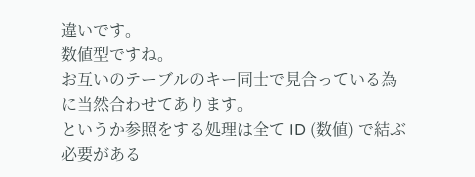違いです。
数値型ですね。
お互いのテーブルのキー同士で見合っている為に当然合わせてあります。
というか参照をする処理は全て ID (数値) で結ぶ必要がある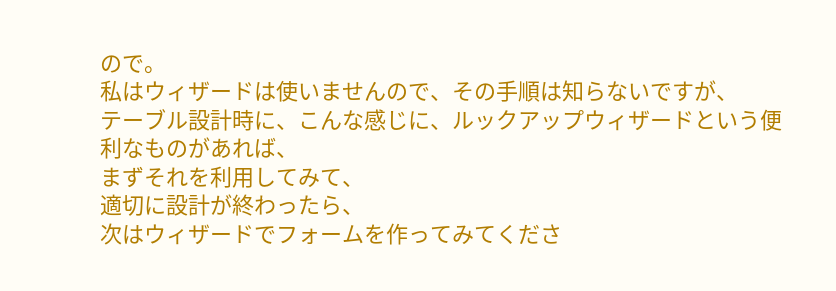ので。
私はウィザードは使いませんので、その手順は知らないですが、
テーブル設計時に、こんな感じに、ルックアップウィザードという便利なものがあれば、
まずそれを利用してみて、
適切に設計が終わったら、
次はウィザードでフォームを作ってみてくださ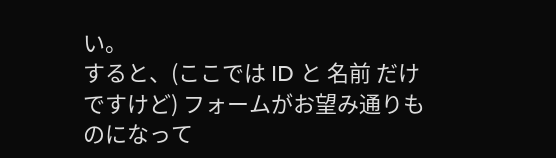い。
すると、(ここでは ID と 名前 だけですけど) フォームがお望み通りものになって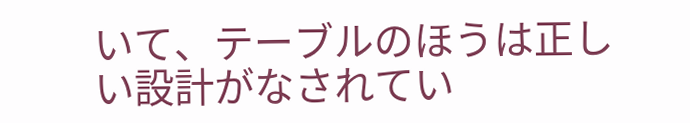いて、テーブルのほうは正しい設計がなされてい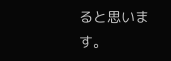ると思います。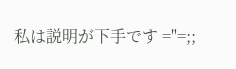私は説明が下手です ="=;;